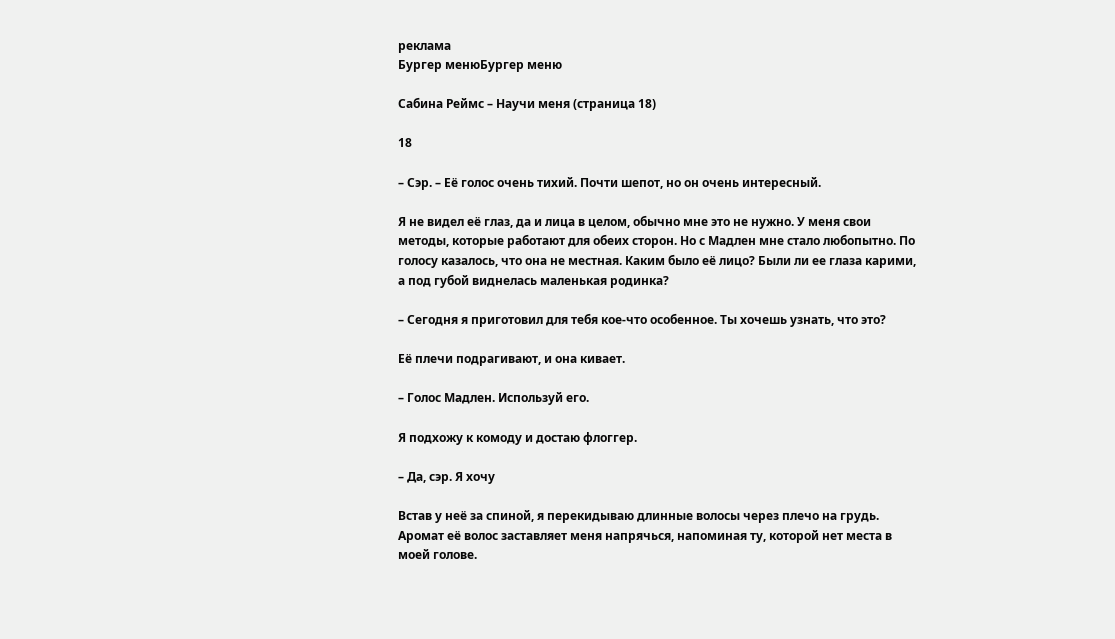реклама
Бургер менюБургер меню

Сабина Реймс – Научи меня (страница 18)

18

– Сэр. – Её голос очень тихий. Почти шепот, но он очень интересный.

Я не видел её глаз, да и лица в целом, обычно мне это не нужно. У меня свои методы, которые работают для обеих сторон. Но с Мадлен мне стало любопытно. По голосу казалось, что она не местная. Каким было её лицо? Были ли ее глаза карими, а под губой виднелась маленькая родинка?

– Сегодня я приготовил для тебя кое-что особенное. Ты хочешь узнать, что это?

Её плечи подрагивают, и она кивает.

– Голос Мадлен. Используй его.

Я подхожу к комоду и достаю флоггер.

– Да, сэр. Я хочу

Встав у неё за спиной, я перекидываю длинные волосы через плечо на грудь. Аромат её волос заставляет меня напрячься, напоминая ту, которой нет места в моей голове.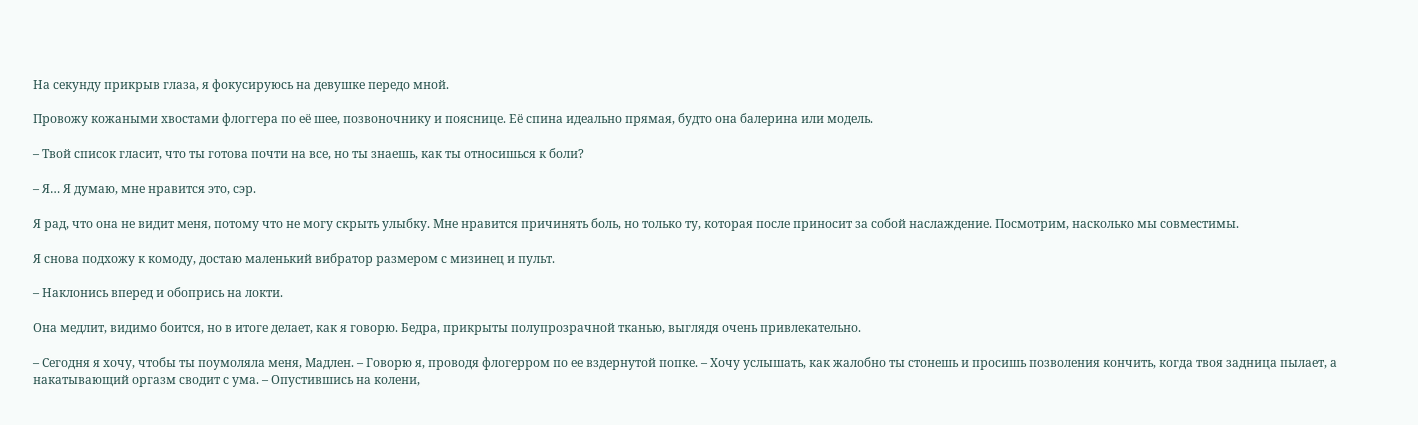На секунду прикрыв глаза, я фокусируюсь на девушке передо мной.

Провожу кожаными хвостами флоггера по её шее, позвоночнику и пояснице. Её спина идеально прямая, будто она балерина или модель.

– Твой список гласит, что ты готова почти на все, но ты знаешь, как ты относишься к боли?

– Я… Я думаю, мне нравится это, сэр.

Я рад, что она не видит меня, потому что не могу скрыть улыбку. Мне нравится причинять боль, но только ту, которая после приносит за собой наслаждение. Посмотрим, насколько мы совместимы.

Я снова подхожу к комоду, достаю маленький вибратор размером с мизинец и пульт.

– Наклонись вперед и обопрись на локти.

Она медлит, видимо боится, но в итоге делает, как я говорю. Бедра, прикрыты полупрозрачной тканью, выглядя очень привлекательно.

– Сегодня я хочу, чтобы ты поумоляла меня, Мадлен. – Говорю я, проводя флогерром по ее вздернутой попке. – Хочу услышать, как жалобно ты стонешь и просишь позволения кончить, когда твоя задница пылает, а накатывающий оргазм сводит с ума. – Опустившись на колени,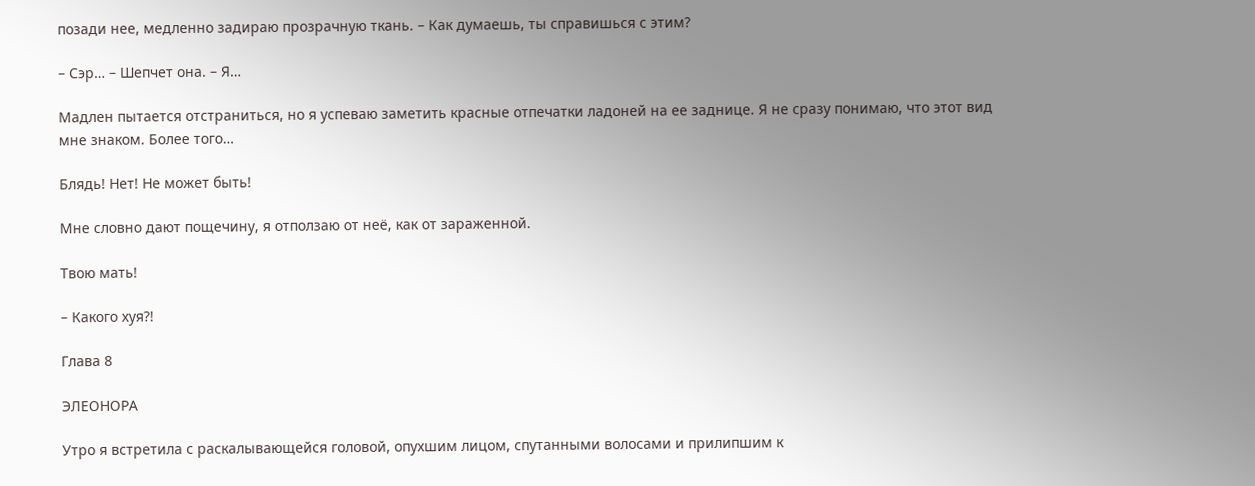позади нее, медленно задираю прозрачную ткань. – Как думаешь, ты справишься с этим?

– Сэр… – Шепчет она. – Я…

Мадлен пытается отстраниться, но я успеваю заметить красные отпечатки ладоней на ее заднице. Я не сразу понимаю, что этот вид мне знаком. Более того…

Блядь! Нет! Не может быть!

Мне словно дают пощечину, я отползаю от неё, как от зараженной.

Твою мать!

– Какого хуя?!

Глава 8

ЭЛЕОНОРА

Утро я встретила с раскалывающейся головой, опухшим лицом, спутанными волосами и прилипшим к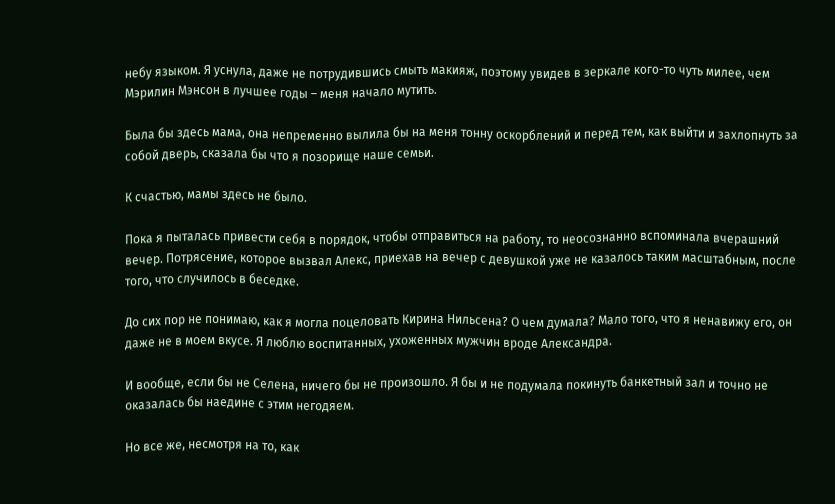небу языком. Я уснула, даже не потрудившись смыть макияж, поэтому увидев в зеркале кого-то чуть милее, чем Мэрилин Мэнсон в лучшее годы – меня начало мутить.

Была бы здесь мама, она непременно вылила бы на меня тонну оскорблений и перед тем, как выйти и захлопнуть за собой дверь, сказала бы что я позорище наше семьи.

К счастью, мамы здесь не было.

Пока я пыталась привести себя в порядок, чтобы отправиться на работу, то неосознанно вспоминала вчерашний вечер. Потрясение, которое вызвал Алекс, приехав на вечер с девушкой уже не казалось таким масштабным, после того, что случилось в беседке.

До сих пор не понимаю, как я могла поцеловать Кирина Нильсена? О чем думала? Мало того, что я ненавижу его, он даже не в моем вкусе. Я люблю воспитанных, ухоженных мужчин вроде Александра.

И вообще, если бы не Селена, ничего бы не произошло. Я бы и не подумала покинуть банкетный зал и точно не оказалась бы наедине с этим негодяем.

Но все же, несмотря на то, как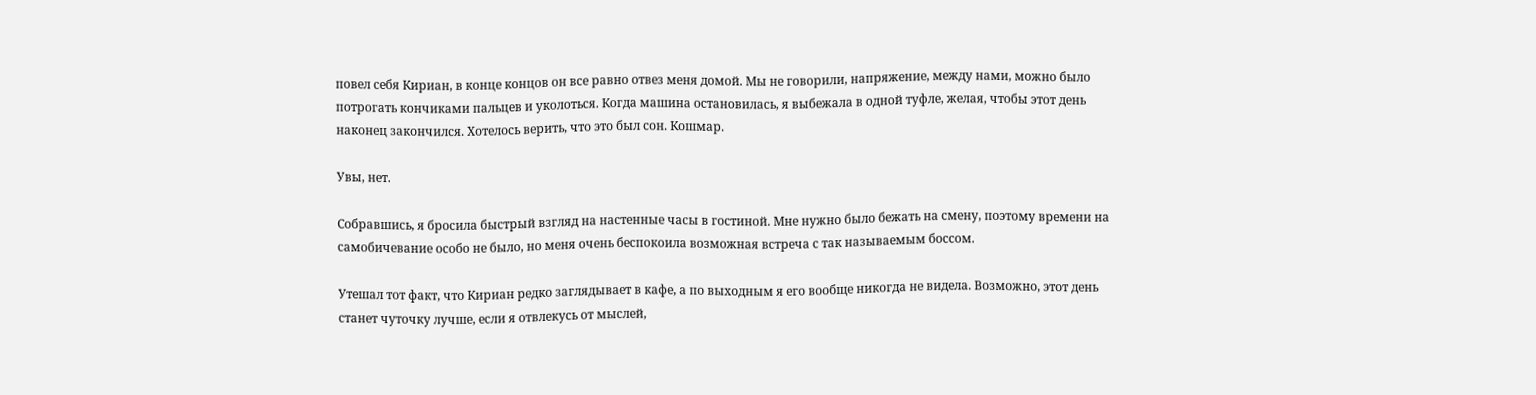повел себя Кириан, в конце концов он все равно отвез меня домой. Мы не говорили, напряжение, между нами, можно было потрогать кончиками пальцев и уколоться. Когда машина остановилась, я выбежала в одной туфле, желая, чтобы этот день наконец закончился. Хотелось верить, что это был сон. Кошмар.

Увы, нет.

Собравшись, я бросила быстрый взгляд на настенные часы в гостиной. Мне нужно было бежать на смену, поэтому времени на самобичевание особо не было, но меня очень беспокоила возможная встреча с так называемым боссом.

Утешал тот факт, что Кириан редко заглядывает в кафе, а по выходным я его вообще никогда не видела. Возможно, этот день станет чуточку лучше, если я отвлекусь от мыслей,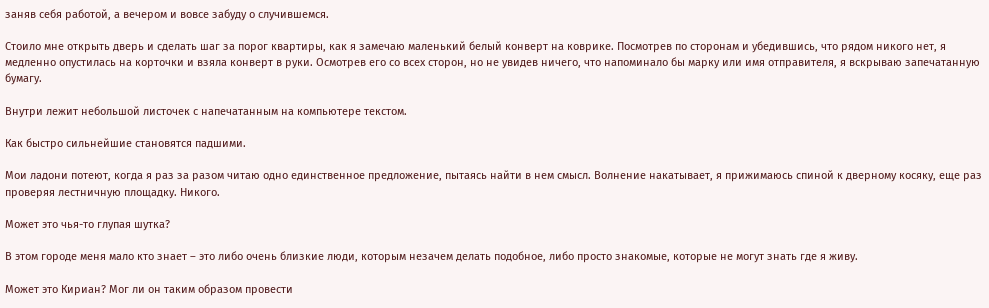заняв себя работой, а вечером и вовсе забуду о случившемся.

Стоило мне открыть дверь и сделать шаг за порог квартиры, как я замечаю маленький белый конверт на коврике. Посмотрев по сторонам и убедившись, что рядом никого нет, я медленно опустилась на корточки и взяла конверт в руки. Осмотрев его со всех сторон, но не увидев ничего, что напоминало бы марку или имя отправителя, я вскрываю запечатанную бумагу.

Внутри лежит небольшой листочек с напечатанным на компьютере текстом.

Как быстро сильнейшие становятся падшими.

Мои ладони потеют, когда я раз за разом читаю одно единственное предложение, пытаясь найти в нем смысл. Волнение накатывает, я прижимаюсь спиной к дверному косяку, еще раз проверяя лестничную площадку. Никого.

Может это чья-то глупая шутка?

В этом городе меня мало кто знает – это либо очень близкие люди, которым незачем делать подобное, либо просто знакомые, которые не могут знать где я живу.

Может это Кириан? Мог ли он таким образом провести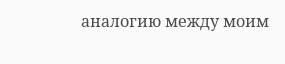аналогию между моим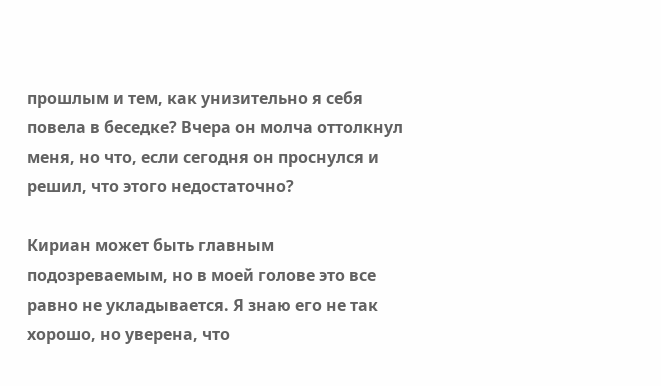прошлым и тем, как унизительно я себя повела в беседке? Вчера он молча оттолкнул меня, но что, если сегодня он проснулся и решил, что этого недостаточно?

Кириан может быть главным подозреваемым, но в моей голове это все равно не укладывается. Я знаю его не так хорошо, но уверена, что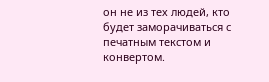он не из тех людей, кто будет заморачиваться с печатным текстом и конвертом.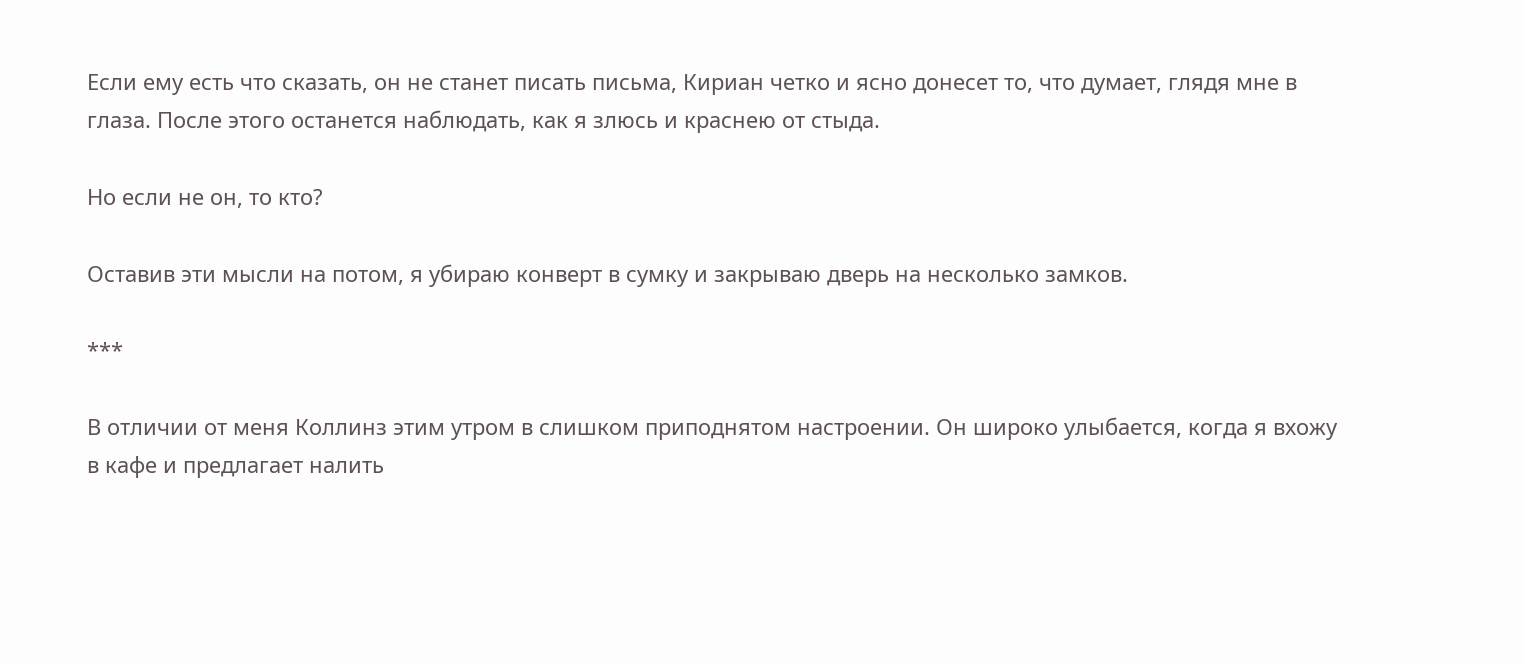Если ему есть что сказать, он не станет писать письма, Кириан четко и ясно донесет то, что думает, глядя мне в глаза. После этого останется наблюдать, как я злюсь и краснею от стыда.

Но если не он, то кто?

Оставив эти мысли на потом, я убираю конверт в сумку и закрываю дверь на несколько замков.

***

В отличии от меня Коллинз этим утром в слишком приподнятом настроении. Он широко улыбается, когда я вхожу в кафе и предлагает налить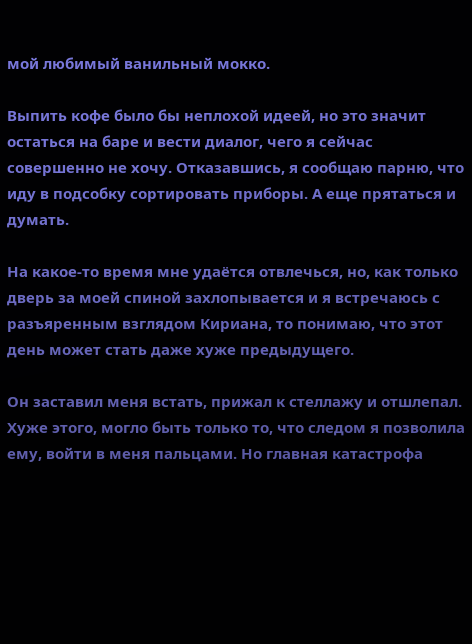мой любимый ванильный мокко.

Выпить кофе было бы неплохой идеей, но это значит остаться на баре и вести диалог, чего я сейчас совершенно не хочу. Отказавшись, я сообщаю парню, что иду в подсобку сортировать приборы. А еще прятаться и думать.

На какое-то время мне удаётся отвлечься, но, как только дверь за моей спиной захлопывается и я встречаюсь с разъяренным взглядом Кириана, то понимаю, что этот день может стать даже хуже предыдущего.

Он заставил меня встать, прижал к стеллажу и отшлепал. Хуже этого, могло быть только то, что следом я позволила ему, войти в меня пальцами. Но главная катастрофа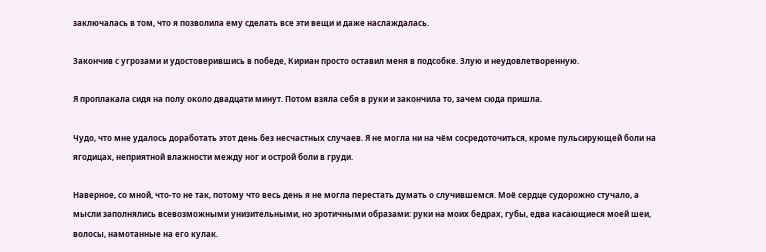заключалась в том, что я позволила ему сделать все эти вещи и даже наслаждалась.

Закончив с угрозами и удостоверившись в победе, Кириан просто оставил меня в подсобке. Злую и неудовлетворенную.

Я проплакала сидя на полу около двадцати минут. Потом взяла себя в руки и закончила то, зачем сюда пришла.

Чудо, что мне удалось доработать этот день без несчастных случаев. Я не могла ни на чём сосредоточиться, кроме пульсирующей боли на ягодицах, неприятной влажности между ног и острой боли в груди.

Наверное, со мной, что-то не так, потому что весь день я не могла перестать думать о случившемся. Моё сердце судорожно стучало, а мысли заполнялись всевозможными унизительными, но эротичными образами: руки на моих бедрах, губы, едва касающиеся моей шеи, волосы, намотанные на его кулак.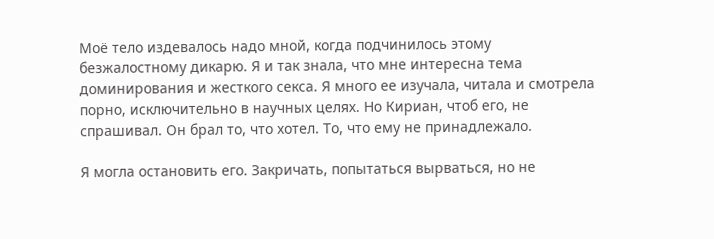Моё тело издевалось надо мной, когда подчинилось этому безжалостному дикарю. Я и так знала, что мне интересна тема доминирования и жесткого секса. Я много ее изучала, читала и смотрела порно, исключительно в научных целях. Но Кириан, чтоб его, не спрашивал. Он брал то, что хотел. То, что ему не принадлежало.

Я могла остановить его. Закричать, попытаться вырваться, но не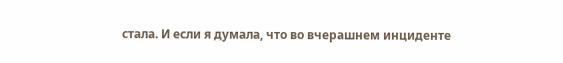стала. И если я думала, что во вчерашнем инциденте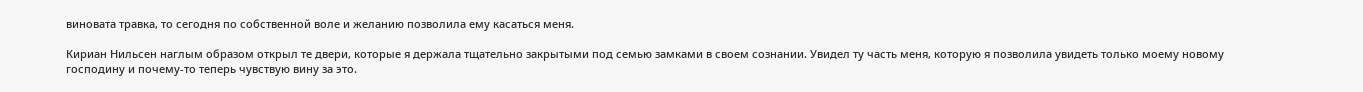виновата травка, то сегодня по собственной воле и желанию позволила ему касаться меня.

Кириан Нильсен наглым образом открыл те двери, которые я держала тщательно закрытыми под семью замками в своем сознании. Увидел ту часть меня, которую я позволила увидеть только моему новому господину и почему-то теперь чувствую вину за это.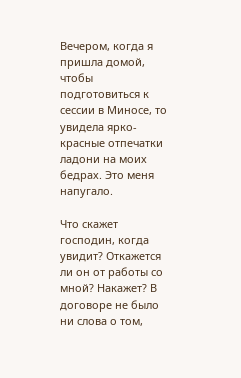Вечером, когда я пришла домой, чтобы подготовиться к сессии в Миносе, то увидела ярко-красные отпечатки ладони на моих бедрах. Это меня напугало.

Что скажет господин, когда увидит? Откажется ли он от работы со мной? Накажет? В договоре не было ни слова о том,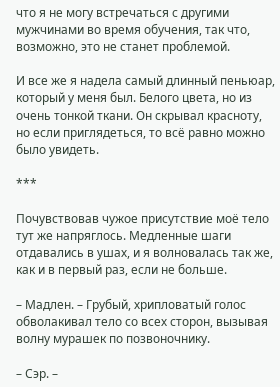что я не могу встречаться с другими мужчинами во время обучения, так что, возможно, это не станет проблемой.

И все же я надела самый длинный пеньюар, который у меня был. Белого цвета, но из очень тонкой ткани. Он скрывал красноту, но если приглядеться, то всё равно можно было увидеть.

***

Почувствовав чужое присутствие моё тело тут же напряглось. Медленные шаги отдавались в ушах, и я волновалась так же, как и в первый раз, если не больше.

– Мадлен. – Грубый, хрипловатый голос обволакивал тело со всех сторон, вызывая волну мурашек по позвоночнику.

– Сэр. –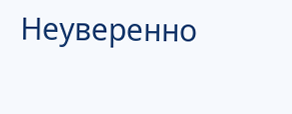Неуверенно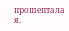прошептала я.